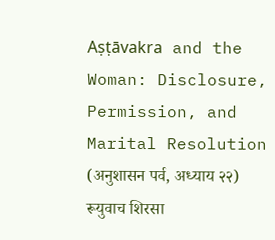Aṣṭāvakra and the Woman: Disclosure, Permission, and Marital Resolution (अनुशासन पर्व, अध्याय २२)
रूयुवाच शिरसा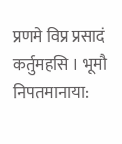प्रणमे विप्र प्रसादं कर्तुमहसि । भूमौ निपतमानाया: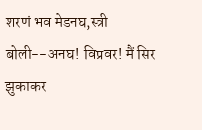शरणं भव मेडनघ,स्त्री बोली--अनघ! विप्रवर! मैं सिर झुकाकर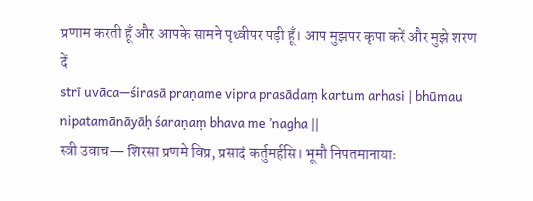प्रणाम करती हूँ और आपके सामने पृथ्वीपर पड़ी हूँ। आप मुझपर कृपा करें और मुझे शरण दें
strī uvāca—śirasā praṇame vipra prasādaṃ kartum arhasi | bhūmau nipatamānāyāḥ śaraṇaṃ bhava me ’nagha ||
स्त्री उवाच— शिरसा प्रणमे विप्र, प्रसादं कर्तुमर्हसि। भूमौ निपतमानायाः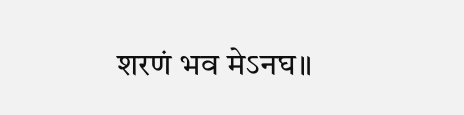शरणं भव मेऽनघ॥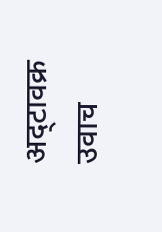अद्टावक्र उवाच